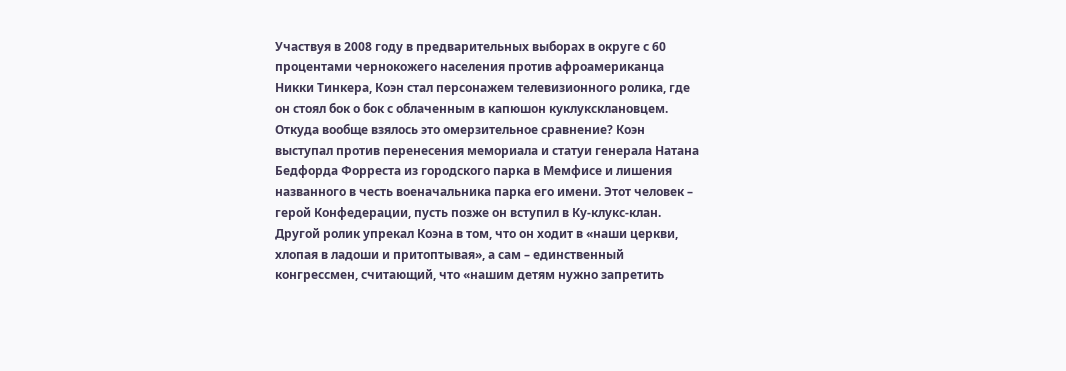Участвуя в 2008 году в предварительных выборах в округе с 60 процентами чернокожего населения против афроамериканца Никки Тинкера, Коэн стал персонажем телевизионного ролика, где он стоял бок о бок с облаченным в капюшон куклуксклановцем. Откуда вообще взялось это омерзительное сравнение? Коэн выступал против перенесения мемориала и статуи генерала Натана Бедфорда Форреста из городского парка в Мемфисе и лишения названного в честь военачальника парка его имени. Этот человек – герой Конфедерации, пусть позже он вступил в Ку-клукс-клан. Другой ролик упрекал Коэна в том, что он ходит в «наши церкви, хлопая в ладоши и притоптывая», а сам – единственный конгрессмен, считающий, что «нашим детям нужно запретить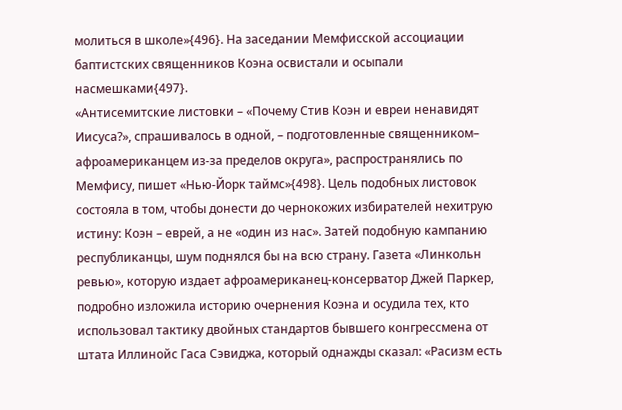молиться в школе»{496}. На заседании Мемфисской ассоциации баптистских священников Коэна освистали и осыпали насмешками{497}.
«Антисемитские листовки – «Почему Стив Коэн и евреи ненавидят Иисуса?», спрашивалось в одной, – подготовленные священником– афроамериканцем из-за пределов округа», распространялись по Мемфису, пишет «Нью-Йорк таймс»{498}. Цель подобных листовок состояла в том, чтобы донести до чернокожих избирателей нехитрую истину: Коэн – еврей, а не «один из нас». Затей подобную кампанию республиканцы, шум поднялся бы на всю страну. Газета «Линкольн ревью», которую издает афроамериканец-консерватор Джей Паркер, подробно изложила историю очернения Коэна и осудила тех, кто использовал тактику двойных стандартов бывшего конгрессмена от штата Иллинойс Гаса Сэвиджа, который однажды сказал: «Расизм есть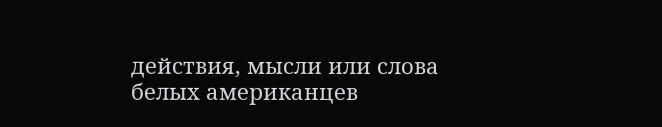действия, мысли или слова белых американцев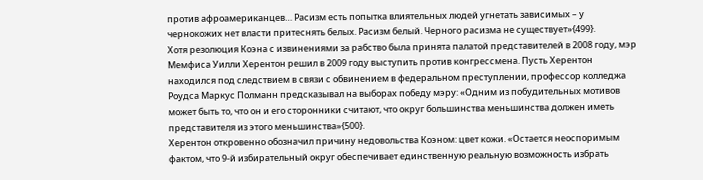против афроамериканцев… Расизм есть попытка влиятельных людей угнетать зависимых – у чернокожих нет власти притеснять белых. Расизм белый. Черного расизма не существует»{499}.
Хотя резолюция Коэна с извинениями за рабство была принята палатой представителей в 2008 году, мэр Мемфиса Уилли Херентон решил в 2009 году выступить против конгрессмена. Пусть Херентон находился под следствием в связи с обвинением в федеральном преступлении, профессор колледжа Роудса Маркус Полманн предсказывал на выборах победу мэру: «Одним из побудительных мотивов может быть то, что он и его сторонники считают, что округ большинства меньшинства должен иметь представителя из этого меньшинства»{500}.
Херентон откровенно обозначил причину недовольства Коэном: цвет кожи. «Остается неоспоримым фактом, что 9-й избирательный округ обеспечивает единственную реальную возможность избрать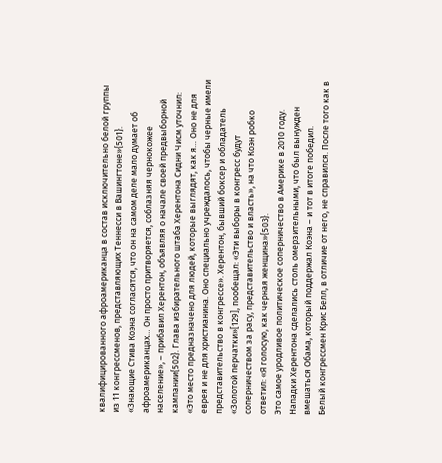квалифицированного афроамериканца в состав исключительно белой группы из 11 конгрессменов, представляющих Теннесси в Вашингтоне»{501}.
«Знающие Стива Коэна согласятся, что он на самом деле мало думает об афроамериканцах… Он просто притворяется, соблазняя чернокожее население», – прибавил Херентон, объявляя о начале своей предвыборной кампании{502}. Глава избирательного штаба Херентона Сидни Чисм уточнил: «Это место предназначено для людей, которые выглядят, как я… Оно не для еврея и не для христианина. Оно специально учреждалось, чтобы черные имели представительство в конгрессе». Херентон, бывший боксер и обладатель «Золотой перчатки»[129], пообещал: «Эти выборы в конгресс будут соперничеством за расу, представительство и власть», на что Коэн робко ответил: «Я голосую, как черная женщина»{503}.
Это самое уродливое политическое соперничество в Америке в 2010 году. Нападки Херентона сделались столь омерзительными, что был вынужден вмешаться Обама, который поддержал Коэна – и тот в итоге победил.
Белый конгрессмен Крис Белл, в отличие от него, не справился. После того как в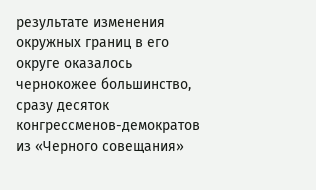результате изменения окружных границ в его округе оказалось чернокожее большинство, сразу десяток конгрессменов-демократов из «Черного совещания»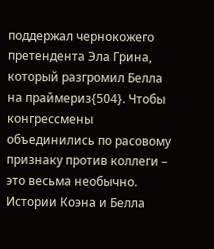поддержал чернокожего претендента Эла Грина, который разгромил Белла на праймериз{504}. Чтобы конгрессмены объединились по расовому признаку против коллеги – это весьма необычно.
Истории Коэна и Белла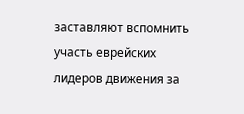заставляют вспомнить участь еврейских лидеров движения за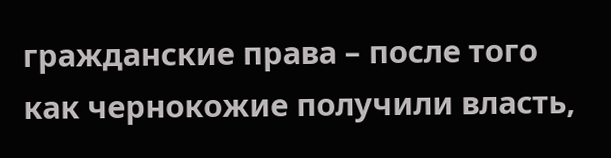гражданские права – после того как чернокожие получили власть,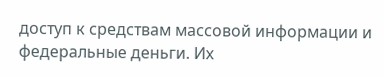доступ к средствам массовой информации и федеральные деньги. Их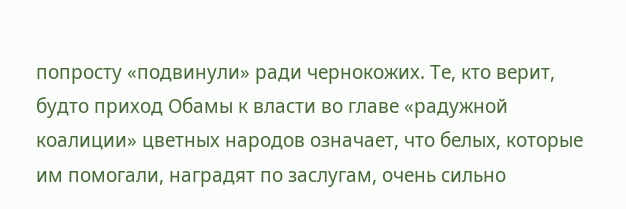попросту «подвинули» ради чернокожих. Те, кто верит, будто приход Обамы к власти во главе «радужной коалиции» цветных народов означает, что белых, которые им помогали, наградят по заслугам, очень сильно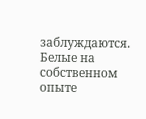заблуждаются. Белые на собственном опыте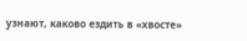узнают, каково ездить в «хвосте»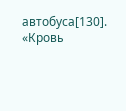автобуса[130].
«Кровь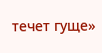течет гуще»